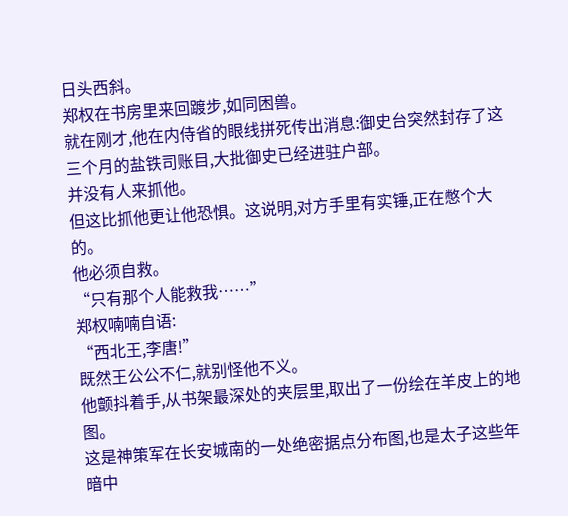日头西斜。
郑权在书房里来回踱步,如同困兽。
就在刚才,他在内侍省的眼线拼死传出消息:御史台突然封存了这三个月的盐铁司账目,大批御史已经进驻户部。
并没有人来抓他。
但这比抓他更让他恐惧。这说明,对方手里有实锤,正在憋个大的。
他必须自救。
“只有那个人能救我……”
郑权喃喃自语:
“西北王,李唐!”
既然王公公不仁,就别怪他不义。
他颤抖着手,从书架最深处的夹层里,取出了一份绘在羊皮上的地图。
这是神策军在长安城南的一处绝密据点分布图,也是太子这些年暗中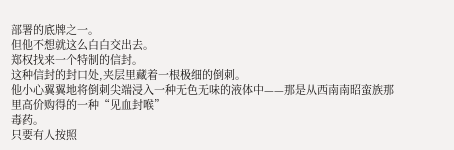部署的底牌之一。
但他不想就这么白白交出去。
郑权找来一个特制的信封。
这种信封的封口处,夹层里藏着一根极细的倒刺。
他小心翼翼地将倒刺尖端浸入一种无色无味的液体中——那是从西南南昭蛮族那里高价购得的一种“见血封喉”
毒药。
只要有人按照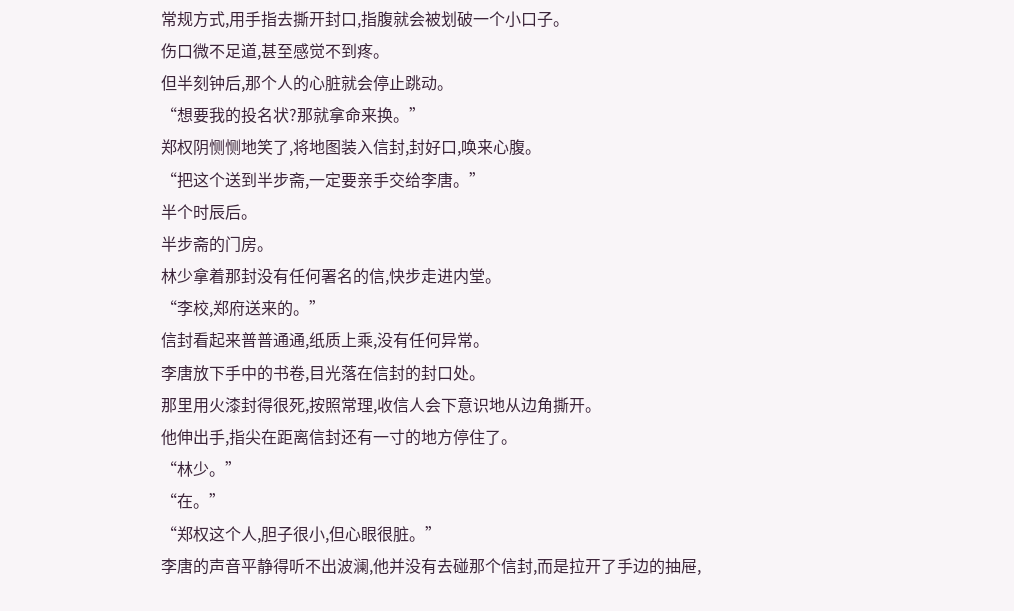常规方式,用手指去撕开封口,指腹就会被划破一个小口子。
伤口微不足道,甚至感觉不到疼。
但半刻钟后,那个人的心脏就会停止跳动。
“想要我的投名状?那就拿命来换。”
郑权阴恻恻地笑了,将地图装入信封,封好口,唤来心腹。
“把这个送到半步斋,一定要亲手交给李唐。”
半个时辰后。
半步斋的门房。
林少拿着那封没有任何署名的信,快步走进内堂。
“李校,郑府送来的。”
信封看起来普普通通,纸质上乘,没有任何异常。
李唐放下手中的书卷,目光落在信封的封口处。
那里用火漆封得很死,按照常理,收信人会下意识地从边角撕开。
他伸出手,指尖在距离信封还有一寸的地方停住了。
“林少。”
“在。”
“郑权这个人,胆子很小,但心眼很脏。”
李唐的声音平静得听不出波澜,他并没有去碰那个信封,而是拉开了手边的抽屉,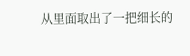从里面取出了一把细长的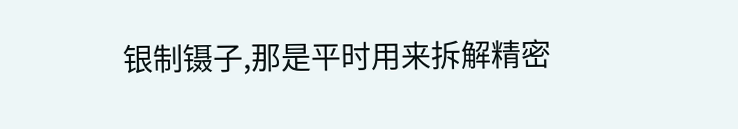银制镊子,那是平时用来拆解精密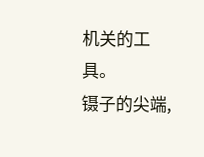机关的工具。
镊子的尖端,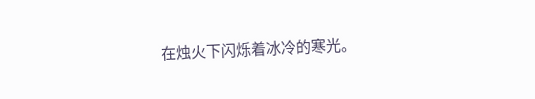在烛火下闪烁着冰冷的寒光。